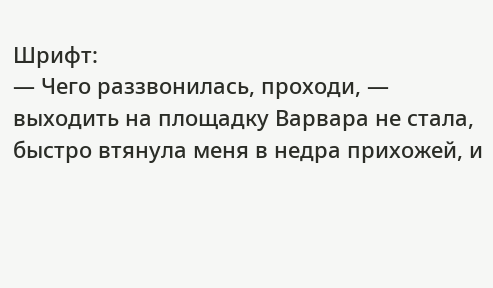Шрифт:
— Чего раззвонилась, проходи, — выходить на площадку Варвара не стала, быстро втянула меня в недра прихожей, и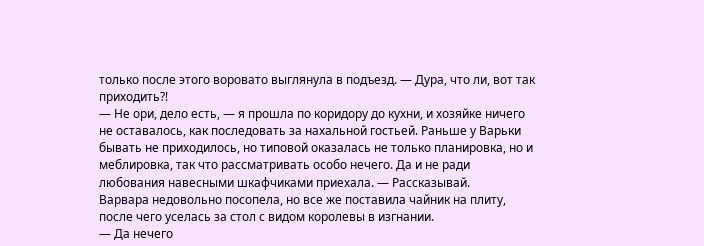только после этого воровато выглянула в подъезд. — Дура, что ли, вот так приходить?!
— Не ори, дело есть, — я прошла по коридору до кухни, и хозяйке ничего не оставалось, как последовать за нахальной гостьей. Раньше у Варьки бывать не приходилось, но типовой оказалась не только планировка, но и меблировка, так что рассматривать особо нечего. Да и не ради любования навесными шкафчиками приехала. — Рассказывай.
Варвара недовольно посопела, но все же поставила чайник на плиту, после чего уселась за стол с видом королевы в изгнании.
— Да нечего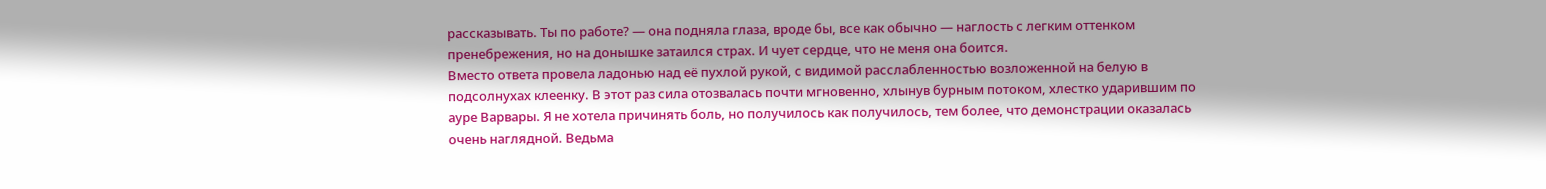рассказывать. Ты по работе? — она подняла глаза, вроде бы, все как обычно — наглость с легким оттенком пренебрежения, но на донышке затаился страх. И чует сердце, что не меня она боится.
Вместо ответа провела ладонью над её пухлой рукой, с видимой расслабленностью возложенной на белую в подсолнухах клеенку. В этот раз сила отозвалась почти мгновенно, хлынув бурным потоком, хлестко ударившим по ауре Варвары. Я не хотела причинять боль, но получилось как получилось, тем более, что демонстрации оказалась очень наглядной. Ведьма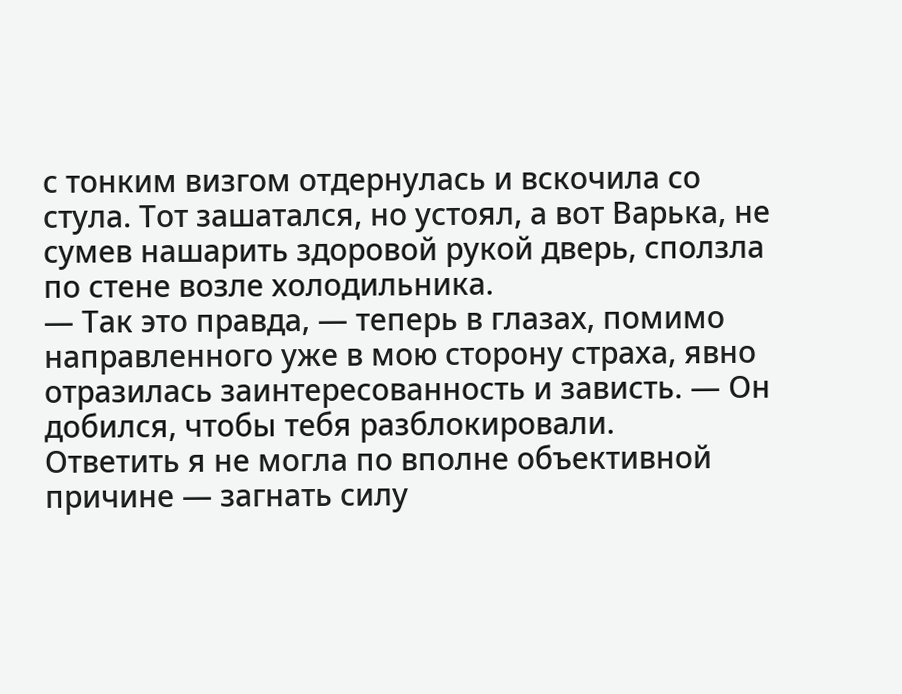с тонким визгом отдернулась и вскочила со стула. Тот зашатался, но устоял, а вот Варька, не сумев нашарить здоровой рукой дверь, сползла по стене возле холодильника.
— Так это правда, — теперь в глазах, помимо направленного уже в мою сторону страха, явно отразилась заинтересованность и зависть. — Он добился, чтобы тебя разблокировали.
Ответить я не могла по вполне объективной причине — загнать силу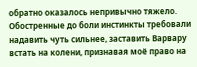обратно оказалось непривычно тяжело. Обостренные до боли инстинкты требовали надавить чуть сильнее, заставить Варвару встать на колени, признавая моё право на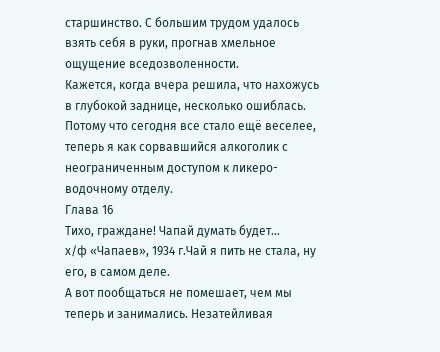старшинство. С большим трудом удалось взять себя в руки, прогнав хмельное ощущение вседозволенности.
Кажется, когда вчера решила, что нахожусь в глубокой заднице, несколько ошиблась. Потому что сегодня все стало ещё веселее, теперь я как сорвавшийся алкоголик с неограниченным доступом к ликеро-водочному отделу.
Глава 16
Тихо, граждане! Чапай думать будет…
х/ф «Чапаев», 1934 г.Чай я пить не стала, ну его, в самом деле.
А вот пообщаться не помешает, чем мы теперь и занимались. Незатейливая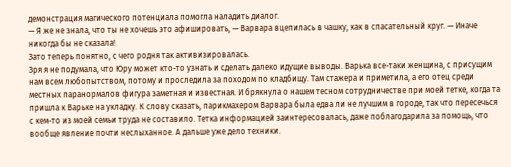демонстрация магического потенциала помогла наладить диалог.
— Я же не знала, что ты не хочешь это афишировать, — Варвара вцепилась в чашку, как в спасательный круг. — Иначе никогда бы не сказала!
Зато теперь понятно, с чего родня так активизировалась.
Зря я не подумала, что Юру может кто-то узнать и сделать далеко идущие выводы. Варька все-таки женщина, с присущим нам всем любопытством, потому и проследила за походом по кладбищу. Там стажера и приметила, а его отец среди местных паранормалов фигура заметная и известная. И брякнула о нашем тесном сотрудничестве при моей тетке, когда та пришла к Варьке на укладку. К слову сказать, парикмахером Варвара была едва ли не лучшим в городе, так что пересечься с кем-то из моей семьи труда не составило. Тетка информацией заинтересовалась, даже поблагодарила за помощь, что вообще явление почти неслыханное. А дальше уже дело техники.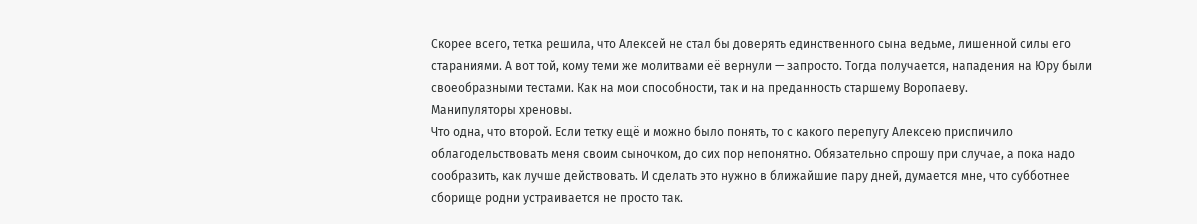Скорее всего, тетка решила, что Алексей не стал бы доверять единственного сына ведьме, лишенной силы его стараниями. А вот той, кому теми же молитвами её вернули — запросто. Тогда получается, нападения на Юру были своеобразными тестами. Как на мои способности, так и на преданность старшему Воропаеву.
Манипуляторы хреновы.
Что одна, что второй. Если тетку ещё и можно было понять, то с какого перепугу Алексею приспичило облагодельствовать меня своим сыночком, до сих пор непонятно. Обязательно спрошу при случае, а пока надо сообразить, как лучше действовать. И сделать это нужно в ближайшие пару дней, думается мне, что субботнее сборище родни устраивается не просто так.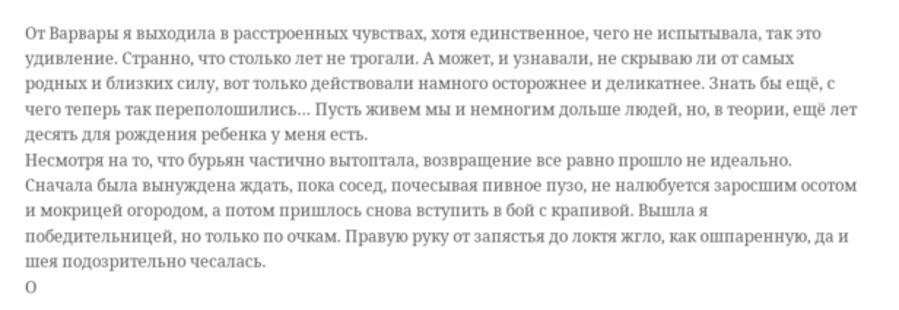От Варвары я выходила в расстроенных чувствах, хотя единственное, чего не испытывала, так это удивление. Странно, что столько лет не трогали. А может, и узнавали, не скрываю ли от самых родных и близких силу, вот только действовали намного осторожнее и деликатнее. Знать бы ещё, с чего теперь так переполошились… Пусть живем мы и немногим дольше людей, но, в теории, ещё лет десять для рождения ребенка у меня есть.
Несмотря на то, что бурьян частично вытоптала, возвращение все равно прошло не идеально. Сначала была вынуждена ждать, пока сосед, почесывая пивное пузо, не налюбуется заросшим осотом и мокрицей огородом, а потом пришлось снова вступить в бой с крапивой. Вышла я победительницей, но только по очкам. Правую руку от запястья до локтя жгло, как ошпаренную, да и шея подозрительно чесалась.
О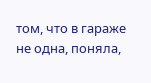том, что в гараже не одна, поняла,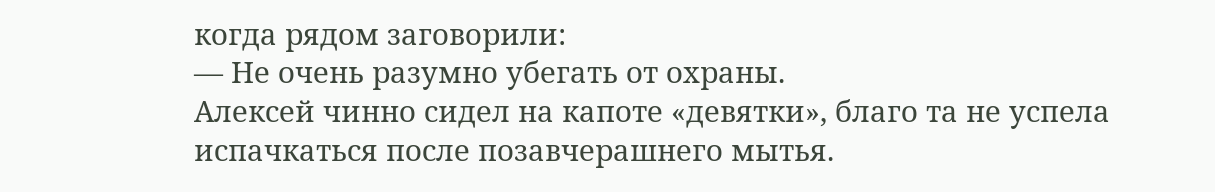когда рядом заговорили:
— Не очень разумно убегать от охраны.
Алексей чинно сидел на капоте «девятки», благо та не успела испачкаться после позавчерашнего мытья.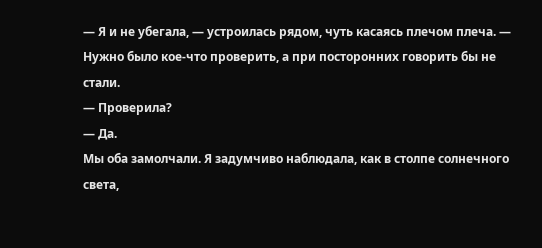— Я и не убегала, — устроилась рядом, чуть касаясь плечом плеча. — Нужно было кое-что проверить, а при посторонних говорить бы не стали.
— Проверила?
— Да.
Мы оба замолчали. Я задумчиво наблюдала, как в столпе солнечного света,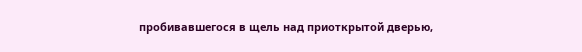пробивавшегося в щель над приоткрытой дверью,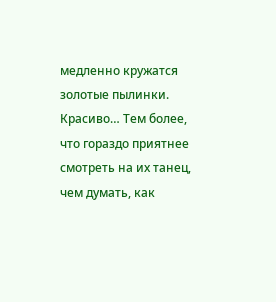медленно кружатся золотые пылинки. Красиво… Тем более, что гораздо приятнее смотреть на их танец, чем думать, как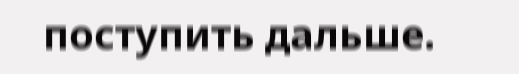поступить дальше.